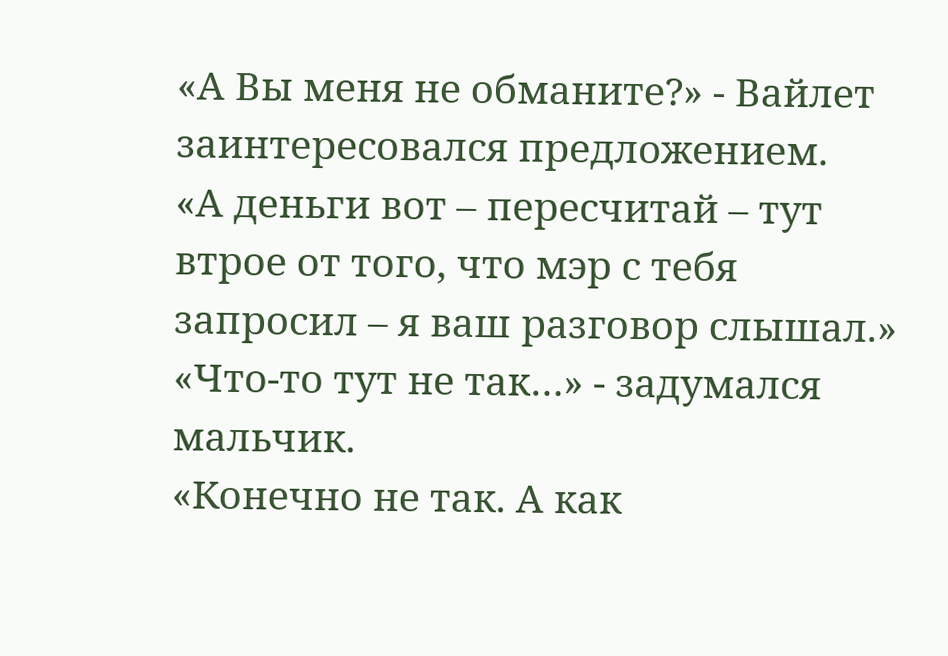«А Вы меня не обманите?» - Вайлет заинтересовался предложением.
«А деньги вот – пересчитай – тут втрое от того, что мэр с тебя запросил – я ваш разговор слышал.»
«Что-то тут не так…» - задумался мальчик.
«Конечно не так. А как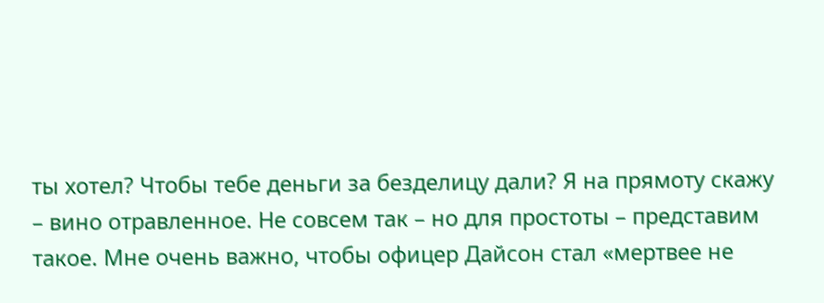ты хотел? Чтобы тебе деньги за безделицу дали? Я на прямоту скажу – вино отравленное. Не совсем так – но для простоты – представим такое. Мне очень важно, чтобы офицер Дайсон стал «мертвее не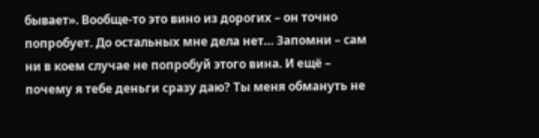бывает». Вообще-то это вино из дорогих – он точно попробует. До остальных мне дела нет… Запомни – сам ни в коем случае не попробуй этого вина. И ещё – почему я тебе деньги сразу даю? Ты меня обмануть не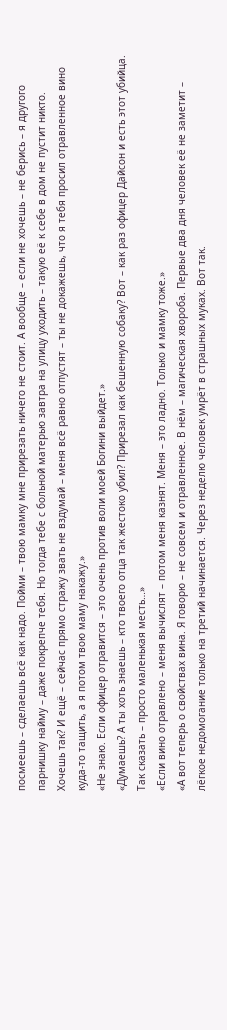посмеешь – сделаешь всё как надо. Пойми – твою мамку мне прирезать ничего не стоит. А вообще – если не хочешь – не берись – я другого парнишку найму – даже покрепче тебя. Но тогда тебе с больной матерью завтра на улицу уходить – такую её к себе в дом не пустит никто. Хочешь так? И ещё – сейчас прямо стражу звать не вздумай – меня всё равно отпустят – ты не докажешь, что я тебя просил отравленное вино куда-то тащить, а я потом твою маму накажу.»
«Не знаю. Если офицер отравится – это очень против воли моей Богини выйдет.»
«Думаешь? А ты хоть знаешь – кто твоего отца так жестоко убил? Прирезал как бешенную собаку? Вот – как раз офицер Дайсон и есть этот убийца. Так сказать – просто маленькая месть…»
«Если вино отравлено – меня вычислят – потом меня казнят. Меня – это ладно. Только и мамку тоже.»
«А вот теперь о свойствах вина. Я говорю – не совсем и отравленное. В нём – магическая хвороба. Первые два дня человек её не заметит – лёгкое недомогание только на третий начинается. Через неделю человек умрёт в страшных муках. Вот так.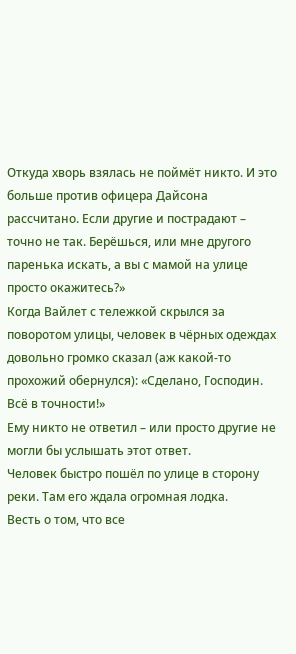Откуда хворь взялась не поймёт никто. И это больше против офицера Дайсона рассчитано. Если другие и пострадают – точно не так. Берёшься, или мне другого паренька искать, а вы с мамой на улице просто окажитесь?»
Когда Вайлет с тележкой скрылся за поворотом улицы, человек в чёрных одеждах довольно громко сказал (аж какой-то прохожий обернулся): «Сделано, Господин. Всё в точности!»
Ему никто не ответил – или просто другие не могли бы услышать этот ответ.
Человек быстро пошёл по улице в сторону реки. Там его ждала огромная лодка.
Весть о том, что все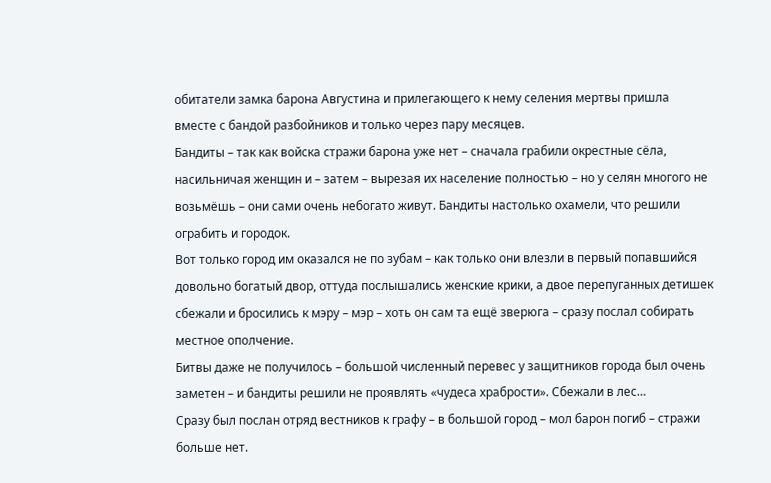обитатели замка барона Августина и прилегающего к нему селения мертвы пришла вместе с бандой разбойников и только через пару месяцев.
Бандиты – так как войска стражи барона уже нет – сначала грабили окрестные сёла, насильничая женщин и – затем – вырезая их население полностью – но у селян многого не возьмёшь – они сами очень небогато живут. Бандиты настолько охамели, что решили ограбить и городок.
Вот только город им оказался не по зубам – как только они влезли в первый попавшийся довольно богатый двор, оттуда послышались женские крики, а двое перепуганных детишек сбежали и бросились к мэру – мэр – хоть он сам та ещё зверюга – сразу послал собирать местное ополчение.
Битвы даже не получилось – большой численный перевес у защитников города был очень заметен – и бандиты решили не проявлять «чудеса храбрости». Сбежали в лес…
Сразу был послан отряд вестников к графу – в большой город – мол барон погиб – стражи больше нет.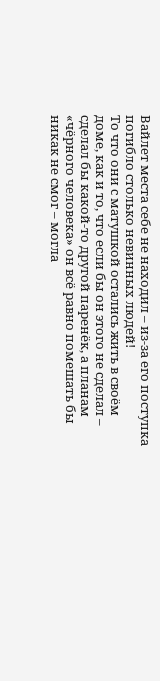Вайлет места себе не находил – из-за его поступка погибло столько невинных людей!
То что они с матушкой остались жить в своём доме, как и то, что если бы он этого не сделал – сделал бы какой-то другой паренёк, а планам «чёрного человека» он всё равно помешать бы никак не смог – могла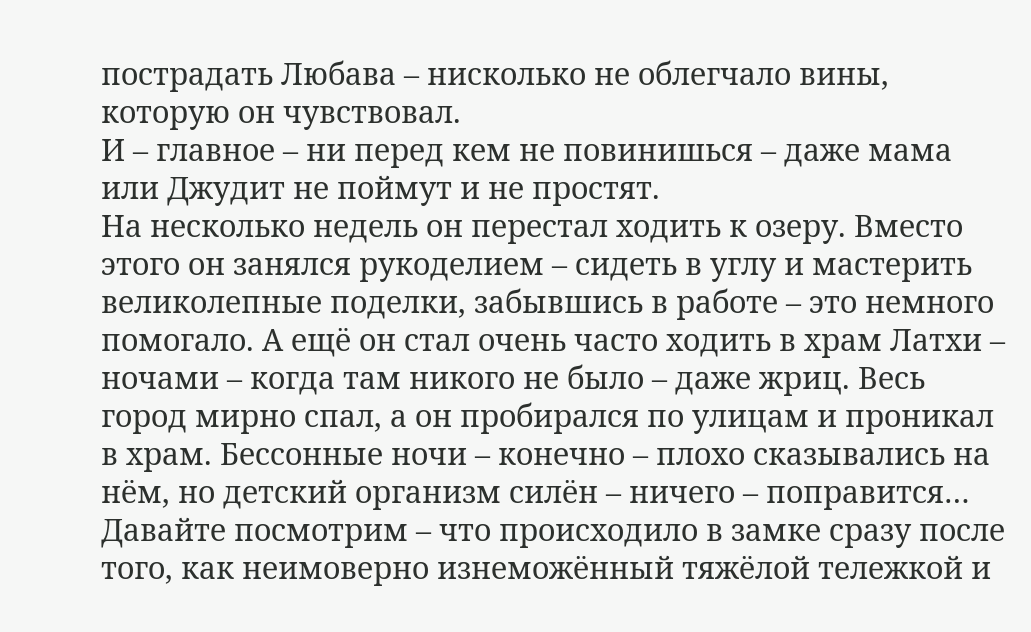пострадать Любава – нисколько не облегчало вины, которую он чувствовал.
И – главное – ни перед кем не повинишься – даже мама или Джудит не поймут и не простят.
На несколько недель он перестал ходить к озеру. Вместо этого он занялся рукоделием – сидеть в углу и мастерить великолепные поделки, забывшись в работе – это немного помогало. А ещё он стал очень часто ходить в храм Латхи – ночами – когда там никого не было – даже жриц. Весь город мирно спал, а он пробирался по улицам и проникал в храм. Бессонные ночи – конечно – плохо сказывались на нём, но детский организм силён – ничего – поправится…
Давайте посмотрим – что происходило в замке сразу после того, как неимоверно изнеможённый тяжёлой тележкой и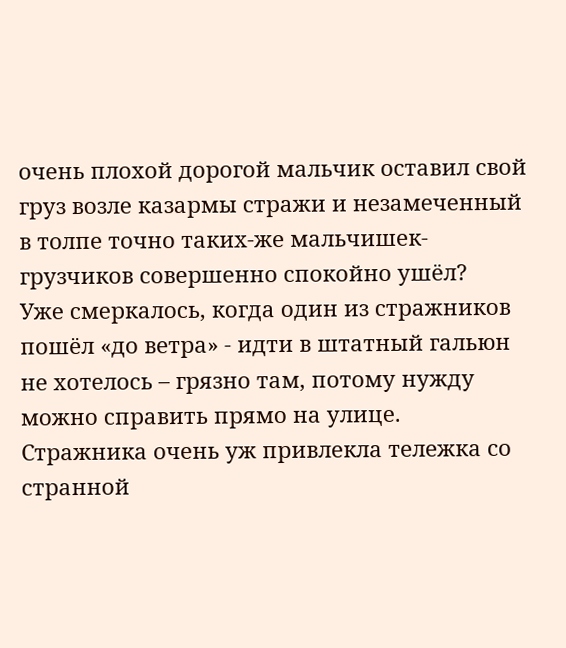очень плохой дорогой мальчик оставил свой груз возле казармы стражи и незамеченный в толпе точно таких-же мальчишек-грузчиков совершенно спокойно ушёл?
Уже смеркалось, когда один из стражников пошёл «до ветра» - идти в штатный гальюн не хотелось – грязно там, потому нужду можно справить прямо на улице.
Стражника очень уж привлекла тележка со странной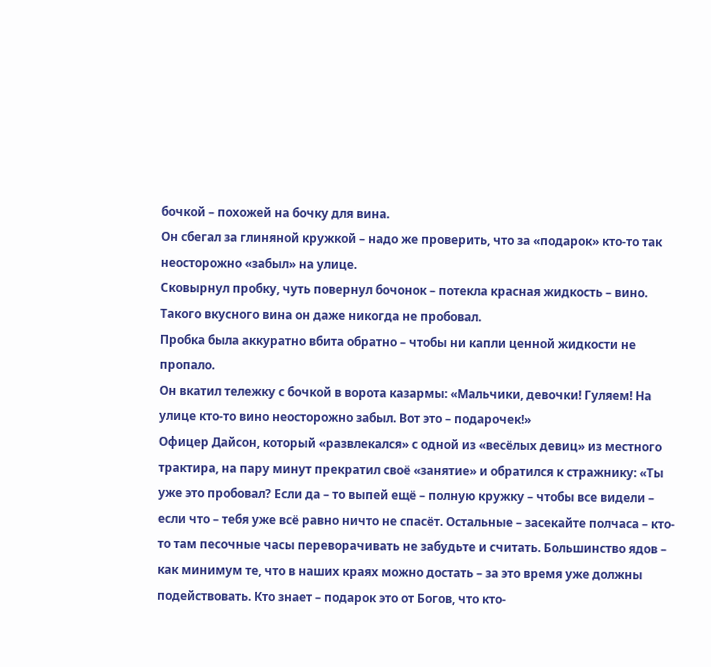бочкой – похожей на бочку для вина.
Он сбегал за глиняной кружкой – надо же проверить, что за «подарок» кто-то так неосторожно «забыл» на улице.
Сковырнул пробку, чуть повернул бочонок – потекла красная жидкость – вино.
Такого вкусного вина он даже никогда не пробовал.
Пробка была аккуратно вбита обратно – чтобы ни капли ценной жидкости не пропало.
Он вкатил тележку с бочкой в ворота казармы: «Мальчики, девочки! Гуляем! На улице кто-то вино неосторожно забыл. Вот это – подарочек!»
Офицер Дайсон, который «развлекался» с одной из «весёлых девиц» из местного трактира, на пару минут прекратил своё «занятие» и обратился к стражнику: «Ты уже это пробовал? Если да – то выпей ещё – полную кружку – чтобы все видели – если что – тебя уже всё равно ничто не спасёт. Остальные – засекайте полчаса – кто-то там песочные часы переворачивать не забудьте и считать. Большинство ядов – как минимум те, что в наших краях можно достать – за это время уже должны подействовать. Кто знает – подарок это от Богов, что кто-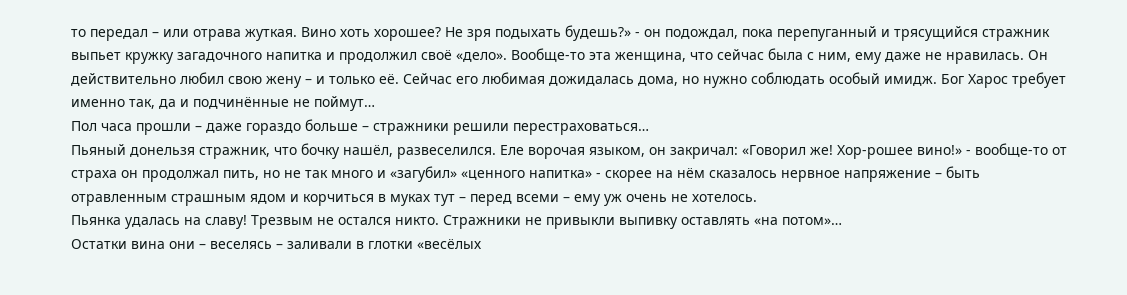то передал – или отрава жуткая. Вино хоть хорошее? Не зря подыхать будешь?» - он подождал, пока перепуганный и трясущийся стражник выпьет кружку загадочного напитка и продолжил своё «дело». Вообще-то эта женщина, что сейчас была с ним, ему даже не нравилась. Он действительно любил свою жену – и только её. Сейчас его любимая дожидалась дома, но нужно соблюдать особый имидж. Бог Харос требует именно так, да и подчинённые не поймут…
Пол часа прошли – даже гораздо больше – стражники решили перестраховаться…
Пьяный донельзя стражник, что бочку нашёл, развеселился. Еле ворочая языком, он закричал: «Говорил же! Хор-рошее вино!» - вообще-то от страха он продолжал пить, но не так много и «загубил» «ценного напитка» - скорее на нём сказалось нервное напряжение – быть отравленным страшным ядом и корчиться в муках тут – перед всеми – ему уж очень не хотелось.
Пьянка удалась на славу! Трезвым не остался никто. Стражники не привыкли выпивку оставлять «на потом»…
Остатки вина они – веселясь – заливали в глотки «весёлых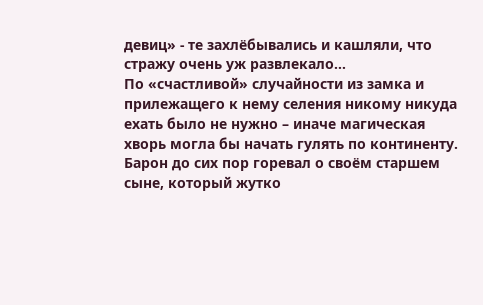девиц» - те захлёбывались и кашляли, что стражу очень уж развлекало…
По «счастливой» случайности из замка и прилежащего к нему селения никому никуда ехать было не нужно – иначе магическая хворь могла бы начать гулять по континенту. Барон до сих пор горевал о своём старшем сыне, который жутко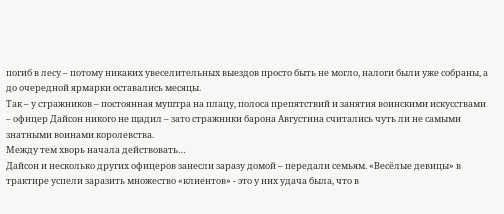погиб в лесу – потому никаких увеселительных выездов просто быть не могло, налоги были уже собраны, а до очередной ярмарки оставались месяцы.
Так – у стражников – постоянная муштра на плацу, полоса препятствий и занятия воинскими искусствами – офицер Дайсон никого не щадил – зато стражники барона Августина считались чуть ли не самыми знатными воинами королевства.
Между тем хворь начала действовать…
Дайсон и несколько других офицеров занесли заразу домой – передали семьям. «Весёлые девицы» в трактире успели заразить множество «клиентов» - это у них удача была, что в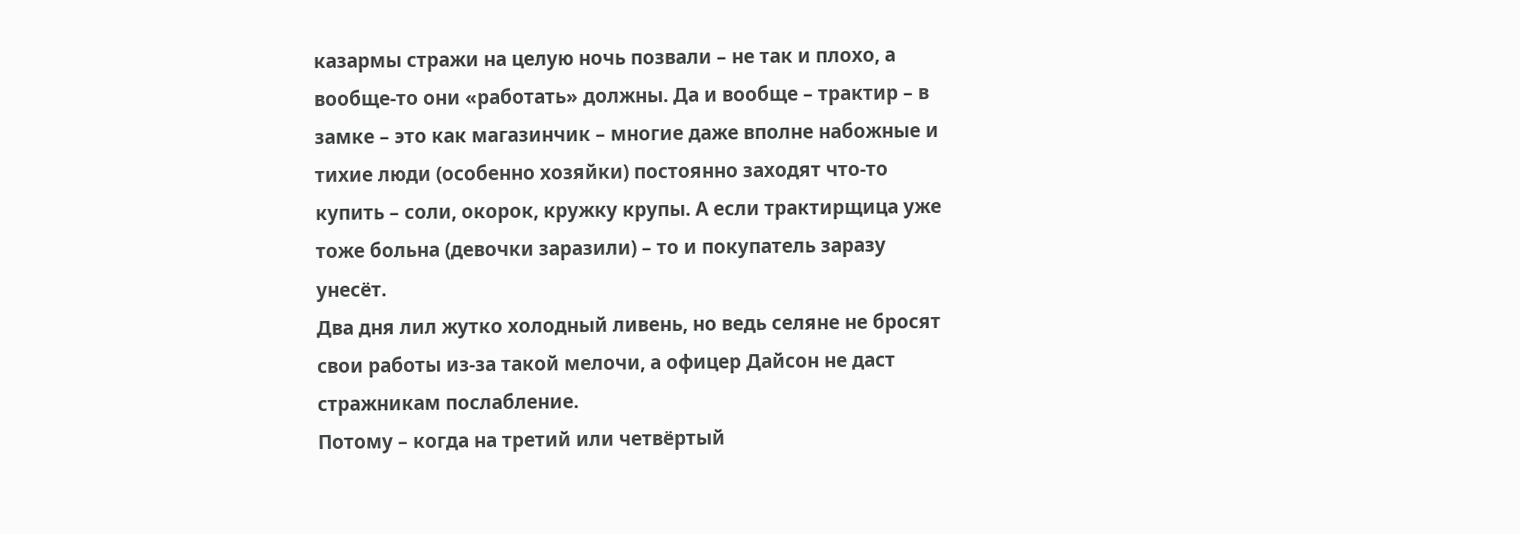казармы стражи на целую ночь позвали – не так и плохо, а вообще-то они «работать» должны. Да и вообще – трактир – в замке – это как магазинчик – многие даже вполне набожные и тихие люди (особенно хозяйки) постоянно заходят что-то купить – соли, окорок, кружку крупы. А если трактирщица уже тоже больна (девочки заразили) – то и покупатель заразу унесёт.
Два дня лил жутко холодный ливень, но ведь селяне не бросят свои работы из-за такой мелочи, а офицер Дайсон не даст стражникам послабление.
Потому – когда на третий или четвёртый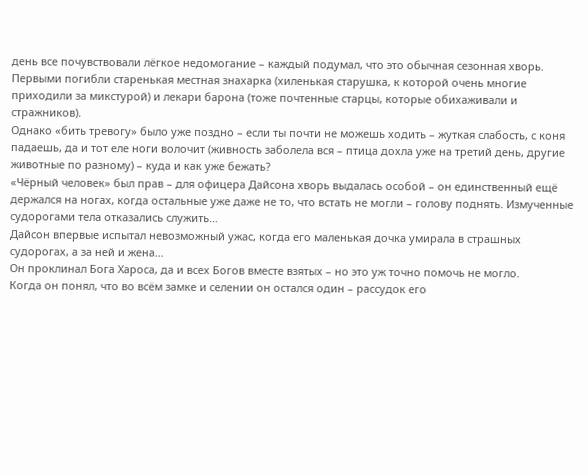день все почувствовали лёгкое недомогание – каждый подумал, что это обычная сезонная хворь.
Первыми погибли старенькая местная знахарка (хиленькая старушка, к которой очень многие приходили за микстурой) и лекари барона (тоже почтенные старцы, которые обихаживали и стражников).
Однако «бить тревогу» было уже поздно – если ты почти не можешь ходить – жуткая слабость, с коня падаешь, да и тот еле ноги волочит (живность заболела вся – птица дохла уже на третий день, другие животные по разному) – куда и как уже бежать?
«Чёрный человек» был прав – для офицера Дайсона хворь выдалась особой – он единственный ещё держался на ногах, когда остальные уже даже не то, что встать не могли – голову поднять. Измученные судорогами тела отказались служить…
Дайсон впервые испытал невозможный ужас, когда его маленькая дочка умирала в страшных судорогах, а за ней и жена…
Он проклинал Бога Хароса, да и всех Богов вместе взятых – но это уж точно помочь не могло.
Когда он понял, что во всём замке и селении он остался один – рассудок его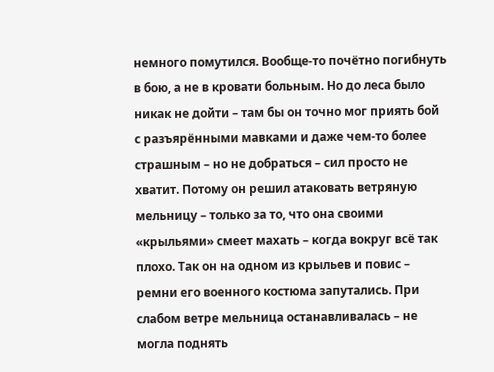немного помутился. Вообще-то почётно погибнуть в бою, а не в кровати больным. Но до леса было никак не дойти – там бы он точно мог приять бой с разъярёнными мавками и даже чем-то более страшным – но не добраться – сил просто не хватит. Потому он решил атаковать ветряную мельницу – только за то, что она своими «крыльями» смеет махать – когда вокруг всё так плохо. Так он на одном из крыльев и повис – ремни его военного костюма запутались. При слабом ветре мельница останавливалась – не могла поднять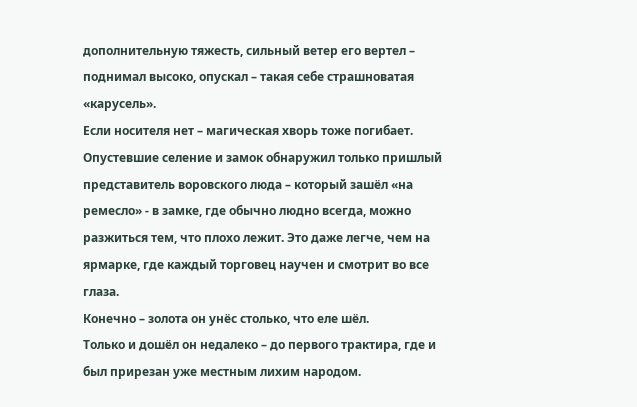дополнительную тяжесть, сильный ветер его вертел – поднимал высоко, опускал – такая себе страшноватая «карусель».
Если носителя нет – магическая хворь тоже погибает.
Опустевшие селение и замок обнаружил только пришлый представитель воровского люда – который зашёл «на ремесло» - в замке, где обычно людно всегда, можно разжиться тем, что плохо лежит. Это даже легче, чем на ярмарке, где каждый торговец научен и смотрит во все глаза.
Конечно – золота он унёс столько, что еле шёл.
Только и дошёл он недалеко – до первого трактира, где и был прирезан уже местным лихим народом.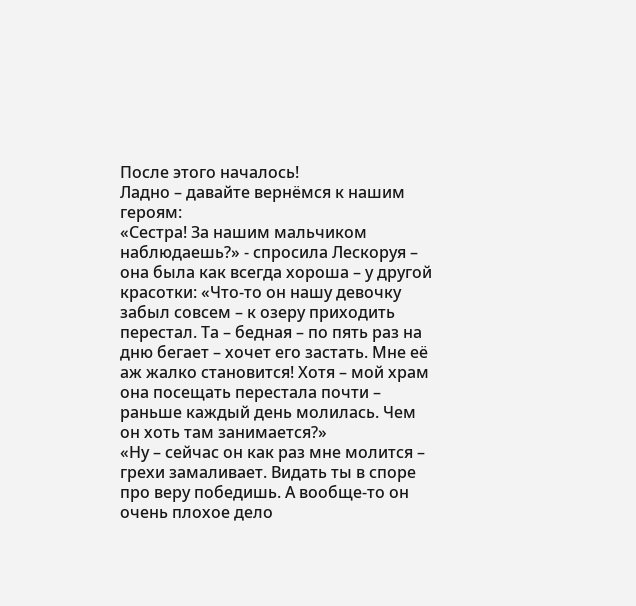После этого началось!
Ладно – давайте вернёмся к нашим героям:
«Сестра! За нашим мальчиком наблюдаешь?» - спросила Лескоруя – она была как всегда хороша – у другой красотки: «Что-то он нашу девочку забыл совсем – к озеру приходить перестал. Та – бедная – по пять раз на дню бегает – хочет его застать. Мне её аж жалко становится! Хотя – мой храм она посещать перестала почти – раньше каждый день молилась. Чем он хоть там занимается?»
«Ну – сейчас он как раз мне молится – грехи замаливает. Видать ты в споре про веру победишь. А вообще-то он очень плохое дело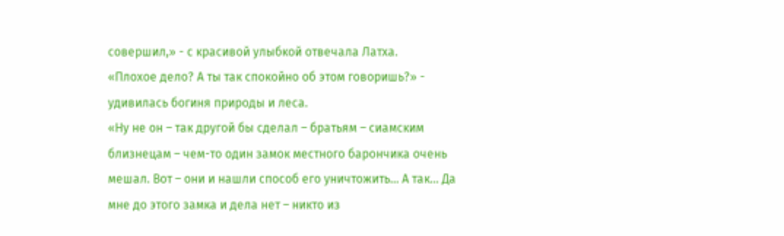совершил,» - с красивой улыбкой отвечала Латха.
«Плохое дело? А ты так спокойно об этом говоришь?» - удивилась богиня природы и леса.
«Ну не он – так другой бы сделал – братьям – сиамским близнецам – чем-то один замок местного барончика очень мешал. Вот – они и нашли способ его уничтожить… А так… Да мне до этого замка и дела нет – никто из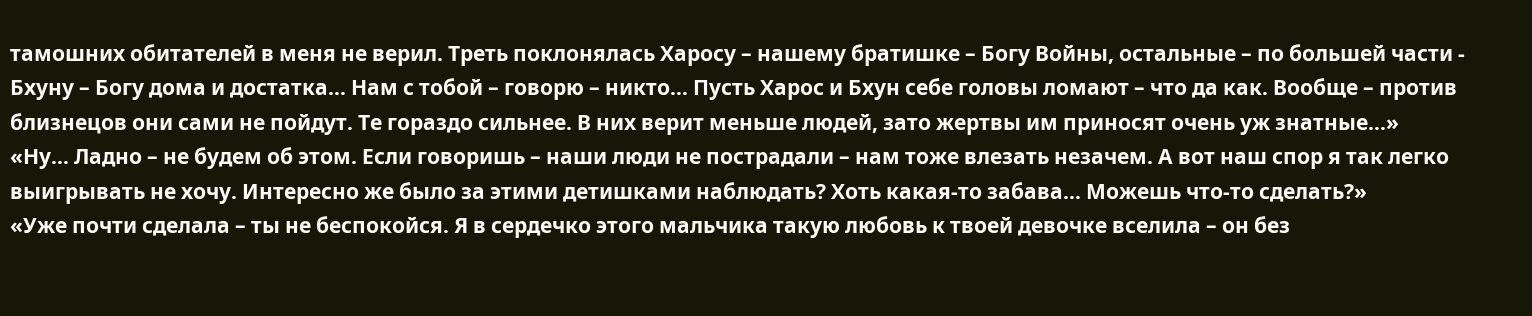тамошних обитателей в меня не верил. Треть поклонялась Харосу – нашему братишке – Богу Войны, остальные – по большей части - Бхуну – Богу дома и достатка… Нам с тобой – говорю – никто… Пусть Харос и Бхун себе головы ломают – что да как. Вообще – против близнецов они сами не пойдут. Те гораздо сильнее. В них верит меньше людей, зато жертвы им приносят очень уж знатные…»
«Ну… Ладно – не будем об этом. Если говоришь – наши люди не пострадали – нам тоже влезать незачем. А вот наш спор я так легко выигрывать не хочу. Интересно же было за этими детишками наблюдать? Хоть какая-то забава… Можешь что-то сделать?»
«Уже почти сделала – ты не беспокойся. Я в сердечко этого мальчика такую любовь к твоей девочке вселила – он без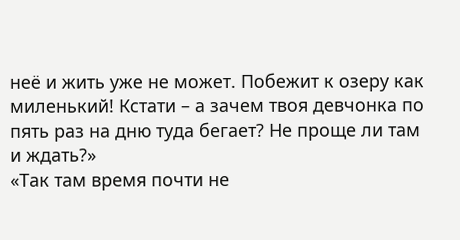неё и жить уже не может. Побежит к озеру как миленький! Кстати – а зачем твоя девчонка по пять раз на дню туда бегает? Не проще ли там и ждать?»
«Так там время почти не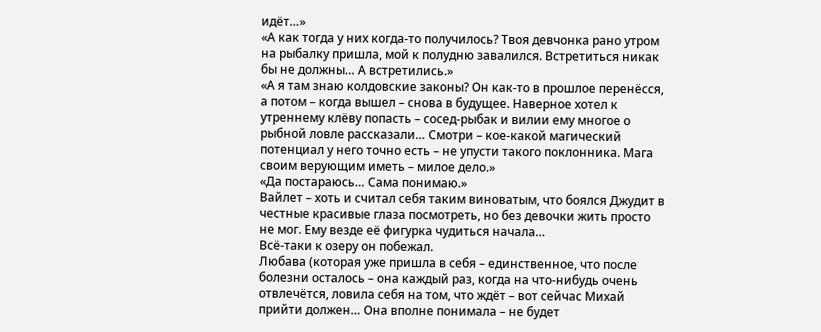идёт…»
«А как тогда у них когда-то получилось? Твоя девчонка рано утром на рыбалку пришла, мой к полудню завалился. Встретиться никак бы не должны… А встретились.»
«А я там знаю колдовские законы? Он как-то в прошлое перенёсся, а потом – когда вышел – снова в будущее. Наверное хотел к утреннему клёву попасть – сосед-рыбак и вилии ему многое о рыбной ловле рассказали… Смотри – кое-какой магический потенциал у него точно есть – не упусти такого поклонника. Мага своим верующим иметь – милое дело.»
«Да постараюсь… Сама понимаю.»
Вайлет – хоть и считал себя таким виноватым, что боялся Джудит в честные красивые глаза посмотреть, но без девочки жить просто не мог. Ему везде её фигурка чудиться начала…
Всё-таки к озеру он побежал.
Любава (которая уже пришла в себя – единственное, что после болезни осталось – она каждый раз, когда на что-нибудь очень отвлечётся, ловила себя на том, что ждёт – вот сейчас Михай прийти должен… Она вполне понимала – не будет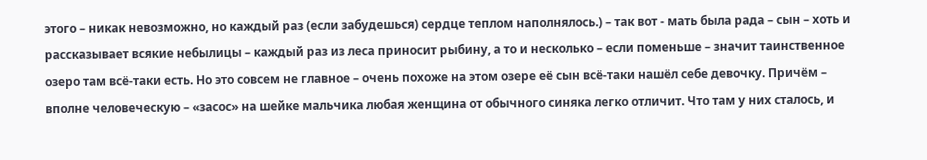этого – никак невозможно, но каждый раз (если забудешься) сердце теплом наполнялось.) – так вот - мать была рада – сын – хоть и рассказывает всякие небылицы – каждый раз из леса приносит рыбину, а то и несколько – если поменьше – значит таинственное озеро там всё-таки есть. Но это совсем не главное – очень похоже на этом озере её сын всё-таки нашёл себе девочку. Причём – вполне человеческую – «засос» на шейке мальчика любая женщина от обычного синяка легко отличит. Что там у них сталось, и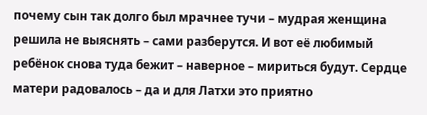почему сын так долго был мрачнее тучи – мудрая женщина решила не выяснять – сами разберутся. И вот её любимый ребёнок снова туда бежит – наверное – мириться будут. Сердце матери радовалось – да и для Латхи это приятно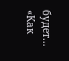будет…
«Как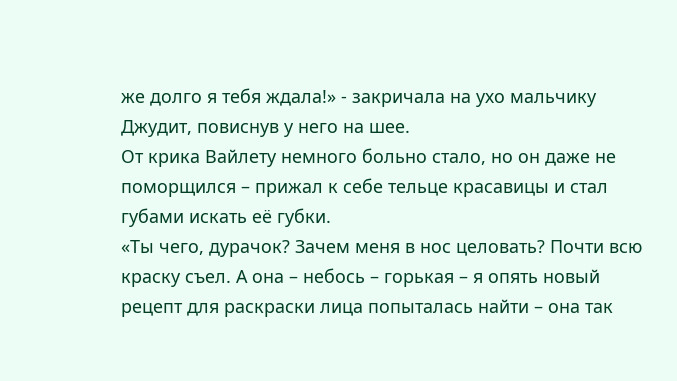же долго я тебя ждала!» - закричала на ухо мальчику Джудит, повиснув у него на шее.
От крика Вайлету немного больно стало, но он даже не поморщился – прижал к себе тельце красавицы и стал губами искать её губки.
«Ты чего, дурачок? Зачем меня в нос целовать? Почти всю краску съел. А она – небось – горькая – я опять новый рецепт для раскраски лица попыталась найти – она так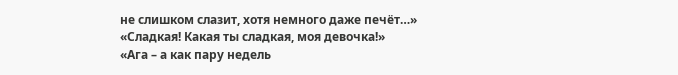не слишком слазит, хотя немного даже печёт…»
«Сладкая! Какая ты сладкая, моя девочка!»
«Ага – а как пару недель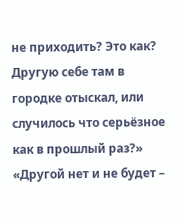не приходить? Это как? Другую себе там в городке отыскал, или случилось что серьёзное как в прошлый раз?»
«Другой нет и не будет –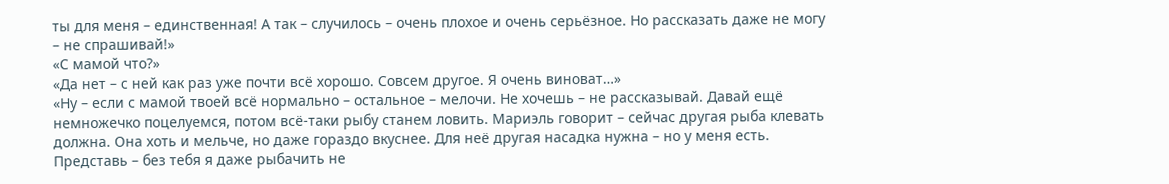ты для меня – единственная! А так – случилось – очень плохое и очень серьёзное. Но рассказать даже не могу – не спрашивай!»
«С мамой что?»
«Да нет – с ней как раз уже почти всё хорошо. Совсем другое. Я очень виноват…»
«Ну – если с мамой твоей всё нормально – остальное – мелочи. Не хочешь – не рассказывай. Давай ещё немножечко поцелуемся, потом всё-таки рыбу станем ловить. Мариэль говорит – сейчас другая рыба клевать должна. Она хоть и мельче, но даже гораздо вкуснее. Для неё другая насадка нужна – но у меня есть. Представь – без тебя я даже рыбачить не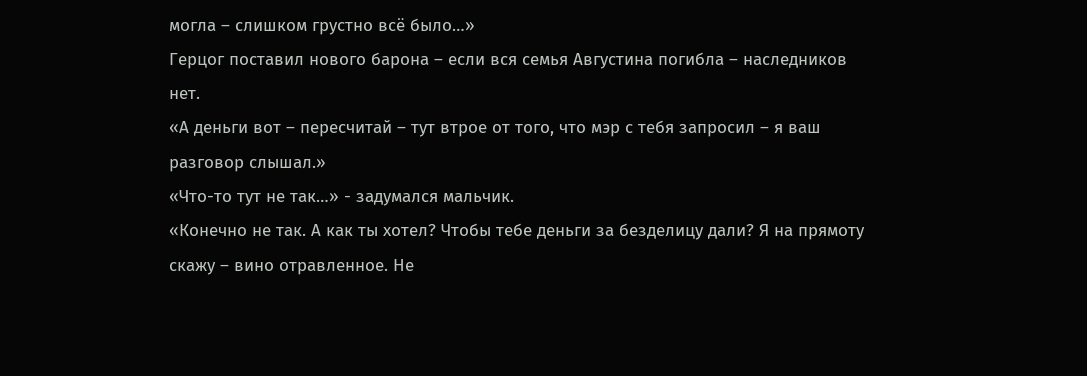могла – слишком грустно всё было…»
Герцог поставил нового барона – если вся семья Августина погибла – наследников нет.
«А деньги вот – пересчитай – тут втрое от того, что мэр с тебя запросил – я ваш разговор слышал.»
«Что-то тут не так…» - задумался мальчик.
«Конечно не так. А как ты хотел? Чтобы тебе деньги за безделицу дали? Я на прямоту скажу – вино отравленное. Не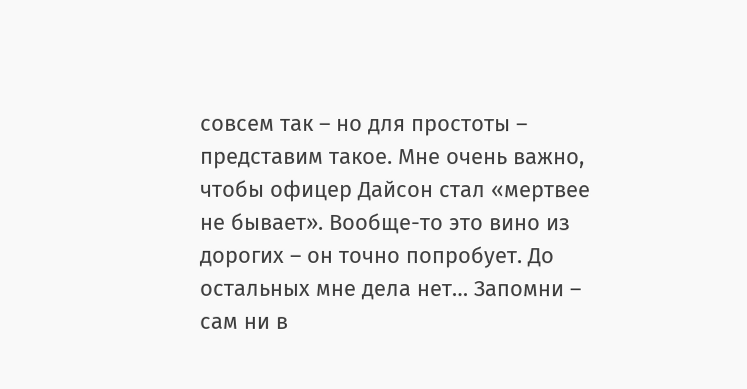совсем так – но для простоты – представим такое. Мне очень важно, чтобы офицер Дайсон стал «мертвее не бывает». Вообще-то это вино из дорогих – он точно попробует. До остальных мне дела нет… Запомни – сам ни в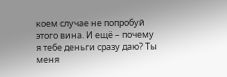коем случае не попробуй этого вина. И ещё – почему я тебе деньги сразу даю? Ты меня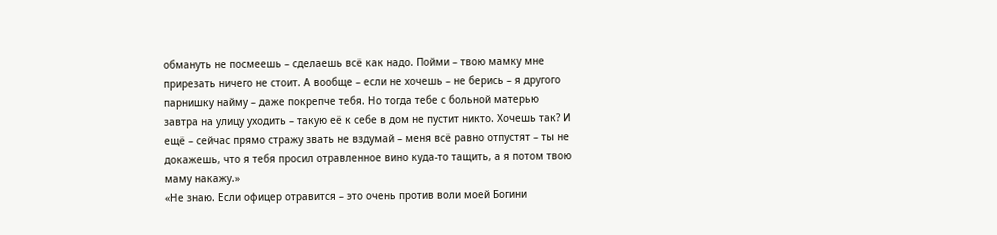обмануть не посмеешь – сделаешь всё как надо. Пойми – твою мамку мне прирезать ничего не стоит. А вообще – если не хочешь – не берись – я другого парнишку найму – даже покрепче тебя. Но тогда тебе с больной матерью завтра на улицу уходить – такую её к себе в дом не пустит никто. Хочешь так? И ещё – сейчас прямо стражу звать не вздумай – меня всё равно отпустят – ты не докажешь, что я тебя просил отравленное вино куда-то тащить, а я потом твою маму накажу.»
«Не знаю. Если офицер отравится – это очень против воли моей Богини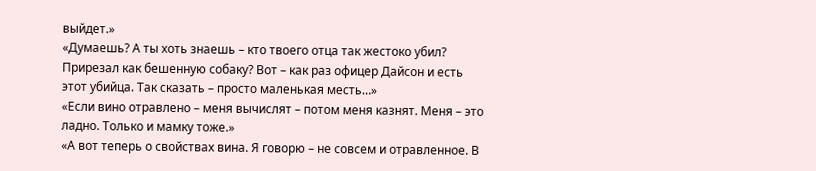выйдет.»
«Думаешь? А ты хоть знаешь – кто твоего отца так жестоко убил? Прирезал как бешенную собаку? Вот – как раз офицер Дайсон и есть этот убийца. Так сказать – просто маленькая месть…»
«Если вино отравлено – меня вычислят – потом меня казнят. Меня – это ладно. Только и мамку тоже.»
«А вот теперь о свойствах вина. Я говорю – не совсем и отравленное. В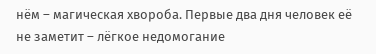нём – магическая хвороба. Первые два дня человек её не заметит – лёгкое недомогание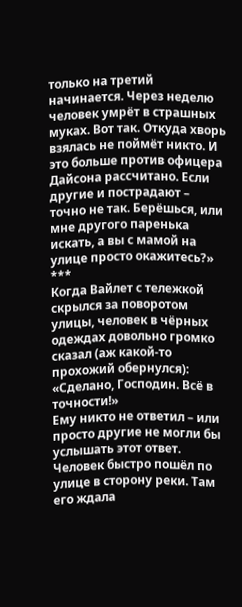только на третий начинается. Через неделю человек умрёт в страшных муках. Вот так. Откуда хворь взялась не поймёт никто. И это больше против офицера Дайсона рассчитано. Если другие и пострадают – точно не так. Берёшься, или мне другого паренька искать, а вы с мамой на улице просто окажитесь?»
***
Когда Вайлет с тележкой скрылся за поворотом улицы, человек в чёрных одеждах довольно громко сказал (аж какой-то прохожий обернулся): «Сделано, Господин. Всё в точности!»
Ему никто не ответил – или просто другие не могли бы услышать этот ответ.
Человек быстро пошёл по улице в сторону реки. Там его ждала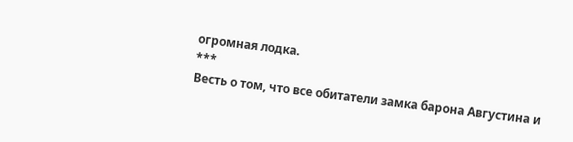огромная лодка.
***
Весть о том, что все обитатели замка барона Августина и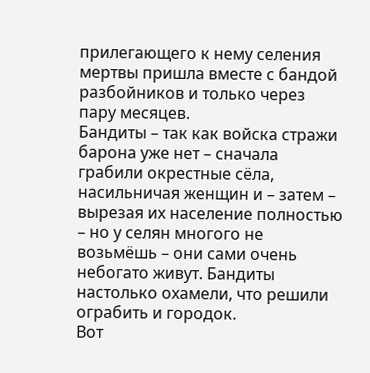прилегающего к нему селения мертвы пришла вместе с бандой разбойников и только через пару месяцев.
Бандиты – так как войска стражи барона уже нет – сначала грабили окрестные сёла, насильничая женщин и – затем – вырезая их население полностью – но у селян многого не возьмёшь – они сами очень небогато живут. Бандиты настолько охамели, что решили ограбить и городок.
Вот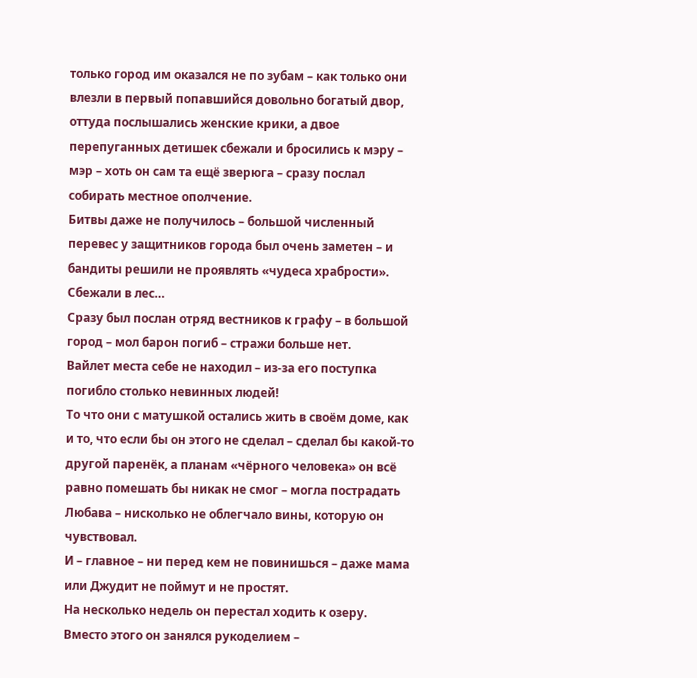только город им оказался не по зубам – как только они влезли в первый попавшийся довольно богатый двор, оттуда послышались женские крики, а двое перепуганных детишек сбежали и бросились к мэру – мэр – хоть он сам та ещё зверюга – сразу послал собирать местное ополчение.
Битвы даже не получилось – большой численный перевес у защитников города был очень заметен – и бандиты решили не проявлять «чудеса храбрости». Сбежали в лес…
Сразу был послан отряд вестников к графу – в большой город – мол барон погиб – стражи больше нет.
Вайлет места себе не находил – из-за его поступка погибло столько невинных людей!
То что они с матушкой остались жить в своём доме, как и то, что если бы он этого не сделал – сделал бы какой-то другой паренёк, а планам «чёрного человека» он всё равно помешать бы никак не смог – могла пострадать Любава – нисколько не облегчало вины, которую он чувствовал.
И – главное – ни перед кем не повинишься – даже мама или Джудит не поймут и не простят.
На несколько недель он перестал ходить к озеру. Вместо этого он занялся рукоделием –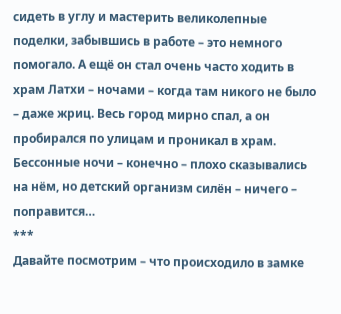сидеть в углу и мастерить великолепные поделки, забывшись в работе – это немного помогало. А ещё он стал очень часто ходить в храм Латхи – ночами – когда там никого не было – даже жриц. Весь город мирно спал, а он пробирался по улицам и проникал в храм. Бессонные ночи – конечно – плохо сказывались на нём, но детский организм силён – ничего – поправится…
***
Давайте посмотрим – что происходило в замке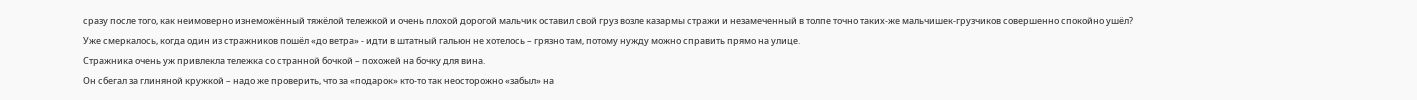сразу после того, как неимоверно изнеможённый тяжёлой тележкой и очень плохой дорогой мальчик оставил свой груз возле казармы стражи и незамеченный в толпе точно таких-же мальчишек-грузчиков совершенно спокойно ушёл?
Уже смеркалось, когда один из стражников пошёл «до ветра» - идти в штатный гальюн не хотелось – грязно там, потому нужду можно справить прямо на улице.
Стражника очень уж привлекла тележка со странной бочкой – похожей на бочку для вина.
Он сбегал за глиняной кружкой – надо же проверить, что за «подарок» кто-то так неосторожно «забыл» на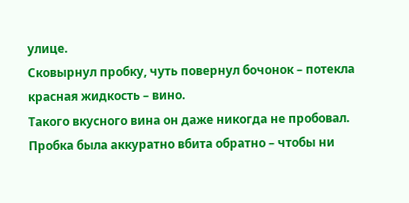улице.
Сковырнул пробку, чуть повернул бочонок – потекла красная жидкость – вино.
Такого вкусного вина он даже никогда не пробовал.
Пробка была аккуратно вбита обратно – чтобы ни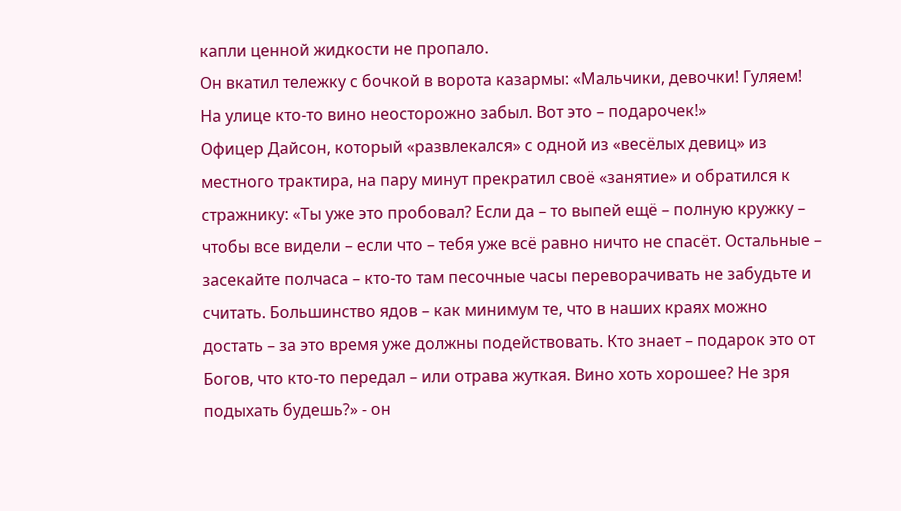капли ценной жидкости не пропало.
Он вкатил тележку с бочкой в ворота казармы: «Мальчики, девочки! Гуляем! На улице кто-то вино неосторожно забыл. Вот это – подарочек!»
Офицер Дайсон, который «развлекался» с одной из «весёлых девиц» из местного трактира, на пару минут прекратил своё «занятие» и обратился к стражнику: «Ты уже это пробовал? Если да – то выпей ещё – полную кружку – чтобы все видели – если что – тебя уже всё равно ничто не спасёт. Остальные – засекайте полчаса – кто-то там песочные часы переворачивать не забудьте и считать. Большинство ядов – как минимум те, что в наших краях можно достать – за это время уже должны подействовать. Кто знает – подарок это от Богов, что кто-то передал – или отрава жуткая. Вино хоть хорошее? Не зря подыхать будешь?» - он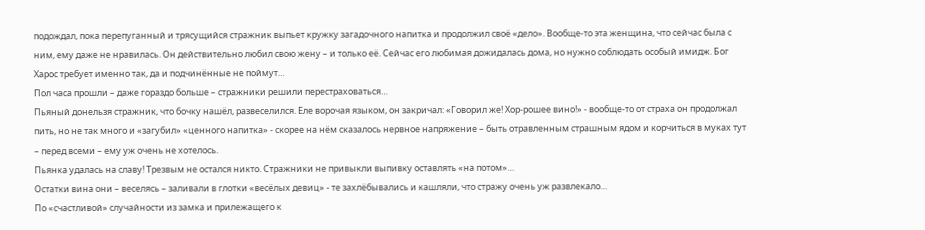подождал, пока перепуганный и трясущийся стражник выпьет кружку загадочного напитка и продолжил своё «дело». Вообще-то эта женщина, что сейчас была с ним, ему даже не нравилась. Он действительно любил свою жену – и только её. Сейчас его любимая дожидалась дома, но нужно соблюдать особый имидж. Бог Харос требует именно так, да и подчинённые не поймут…
Пол часа прошли – даже гораздо больше – стражники решили перестраховаться…
Пьяный донельзя стражник, что бочку нашёл, развеселился. Еле ворочая языком, он закричал: «Говорил же! Хор-рошее вино!» - вообще-то от страха он продолжал пить, но не так много и «загубил» «ценного напитка» - скорее на нём сказалось нервное напряжение – быть отравленным страшным ядом и корчиться в муках тут – перед всеми – ему уж очень не хотелось.
Пьянка удалась на славу! Трезвым не остался никто. Стражники не привыкли выпивку оставлять «на потом»…
Остатки вина они – веселясь – заливали в глотки «весёлых девиц» - те захлёбывались и кашляли, что стражу очень уж развлекало…
По «счастливой» случайности из замка и прилежащего к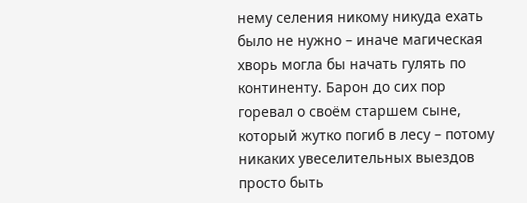нему селения никому никуда ехать было не нужно – иначе магическая хворь могла бы начать гулять по континенту. Барон до сих пор горевал о своём старшем сыне, который жутко погиб в лесу – потому никаких увеселительных выездов просто быть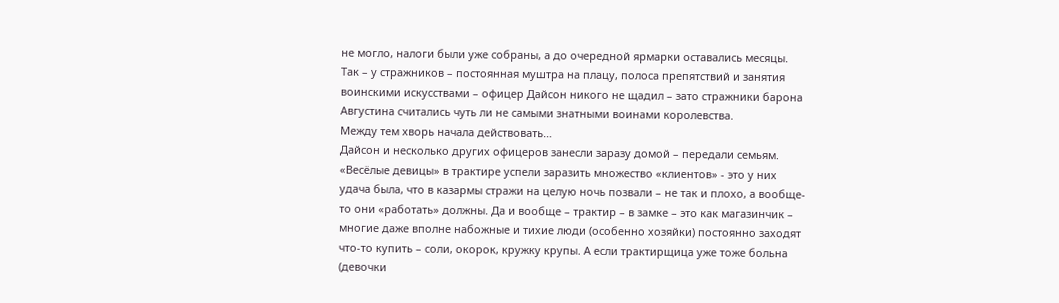не могло, налоги были уже собраны, а до очередной ярмарки оставались месяцы.
Так – у стражников – постоянная муштра на плацу, полоса препятствий и занятия воинскими искусствами – офицер Дайсон никого не щадил – зато стражники барона Августина считались чуть ли не самыми знатными воинами королевства.
Между тем хворь начала действовать…
Дайсон и несколько других офицеров занесли заразу домой – передали семьям. «Весёлые девицы» в трактире успели заразить множество «клиентов» - это у них удача была, что в казармы стражи на целую ночь позвали – не так и плохо, а вообще-то они «работать» должны. Да и вообще – трактир – в замке – это как магазинчик – многие даже вполне набожные и тихие люди (особенно хозяйки) постоянно заходят что-то купить – соли, окорок, кружку крупы. А если трактирщица уже тоже больна (девочки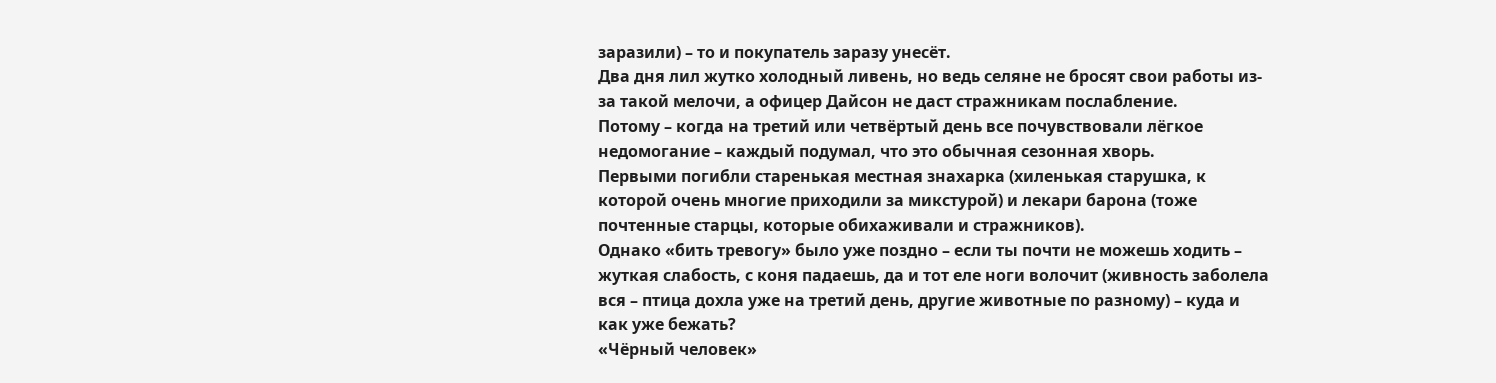заразили) – то и покупатель заразу унесёт.
Два дня лил жутко холодный ливень, но ведь селяне не бросят свои работы из-за такой мелочи, а офицер Дайсон не даст стражникам послабление.
Потому – когда на третий или четвёртый день все почувствовали лёгкое недомогание – каждый подумал, что это обычная сезонная хворь.
Первыми погибли старенькая местная знахарка (хиленькая старушка, к которой очень многие приходили за микстурой) и лекари барона (тоже почтенные старцы, которые обихаживали и стражников).
Однако «бить тревогу» было уже поздно – если ты почти не можешь ходить – жуткая слабость, с коня падаешь, да и тот еле ноги волочит (живность заболела вся – птица дохла уже на третий день, другие животные по разному) – куда и как уже бежать?
«Чёрный человек»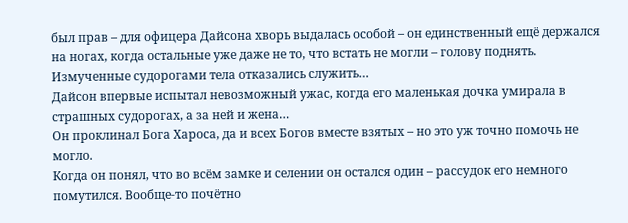был прав – для офицера Дайсона хворь выдалась особой – он единственный ещё держался на ногах, когда остальные уже даже не то, что встать не могли – голову поднять. Измученные судорогами тела отказались служить…
Дайсон впервые испытал невозможный ужас, когда его маленькая дочка умирала в страшных судорогах, а за ней и жена…
Он проклинал Бога Хароса, да и всех Богов вместе взятых – но это уж точно помочь не могло.
Когда он понял, что во всём замке и селении он остался один – рассудок его немного помутился. Вообще-то почётно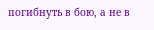погибнуть в бою, а не в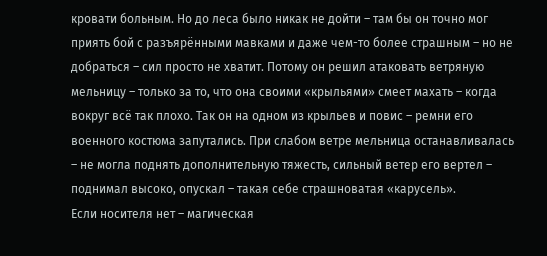кровати больным. Но до леса было никак не дойти – там бы он точно мог приять бой с разъярёнными мавками и даже чем-то более страшным – но не добраться – сил просто не хватит. Потому он решил атаковать ветряную мельницу – только за то, что она своими «крыльями» смеет махать – когда вокруг всё так плохо. Так он на одном из крыльев и повис – ремни его военного костюма запутались. При слабом ветре мельница останавливалась – не могла поднять дополнительную тяжесть, сильный ветер его вертел – поднимал высоко, опускал – такая себе страшноватая «карусель».
Если носителя нет – магическая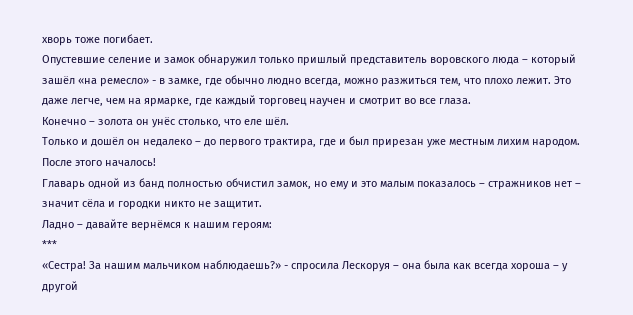хворь тоже погибает.
Опустевшие селение и замок обнаружил только пришлый представитель воровского люда – который зашёл «на ремесло» - в замке, где обычно людно всегда, можно разжиться тем, что плохо лежит. Это даже легче, чем на ярмарке, где каждый торговец научен и смотрит во все глаза.
Конечно – золота он унёс столько, что еле шёл.
Только и дошёл он недалеко – до первого трактира, где и был прирезан уже местным лихим народом.
После этого началось!
Главарь одной из банд полностью обчистил замок, но ему и это малым показалось – стражников нет – значит сёла и городки никто не защитит.
Ладно – давайте вернёмся к нашим героям:
***
«Сестра! За нашим мальчиком наблюдаешь?» - спросила Лескоруя – она была как всегда хороша – у другой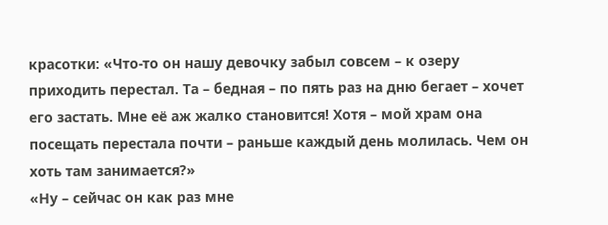красотки: «Что-то он нашу девочку забыл совсем – к озеру приходить перестал. Та – бедная – по пять раз на дню бегает – хочет его застать. Мне её аж жалко становится! Хотя – мой храм она посещать перестала почти – раньше каждый день молилась. Чем он хоть там занимается?»
«Ну – сейчас он как раз мне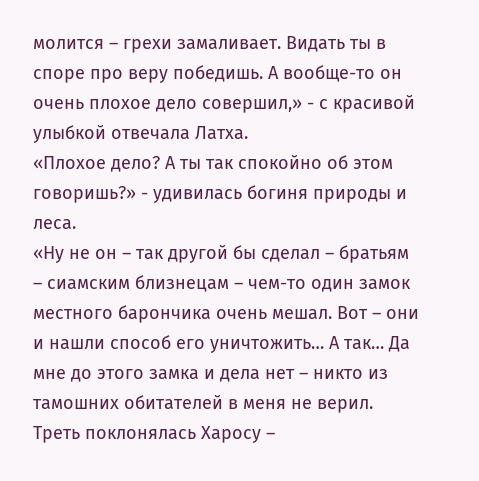молится – грехи замаливает. Видать ты в споре про веру победишь. А вообще-то он очень плохое дело совершил,» - с красивой улыбкой отвечала Латха.
«Плохое дело? А ты так спокойно об этом говоришь?» - удивилась богиня природы и леса.
«Ну не он – так другой бы сделал – братьям – сиамским близнецам – чем-то один замок местного барончика очень мешал. Вот – они и нашли способ его уничтожить… А так… Да мне до этого замка и дела нет – никто из тамошних обитателей в меня не верил. Треть поклонялась Харосу –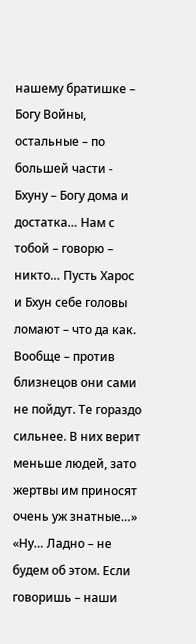нашему братишке – Богу Войны, остальные – по большей части - Бхуну – Богу дома и достатка… Нам с тобой – говорю – никто… Пусть Харос и Бхун себе головы ломают – что да как. Вообще – против близнецов они сами не пойдут. Те гораздо сильнее. В них верит меньше людей, зато жертвы им приносят очень уж знатные…»
«Ну… Ладно – не будем об этом. Если говоришь – наши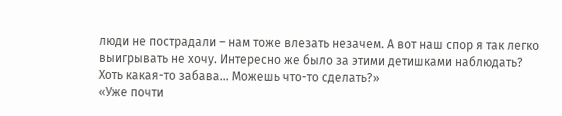люди не пострадали – нам тоже влезать незачем. А вот наш спор я так легко выигрывать не хочу. Интересно же было за этими детишками наблюдать? Хоть какая-то забава… Можешь что-то сделать?»
«Уже почти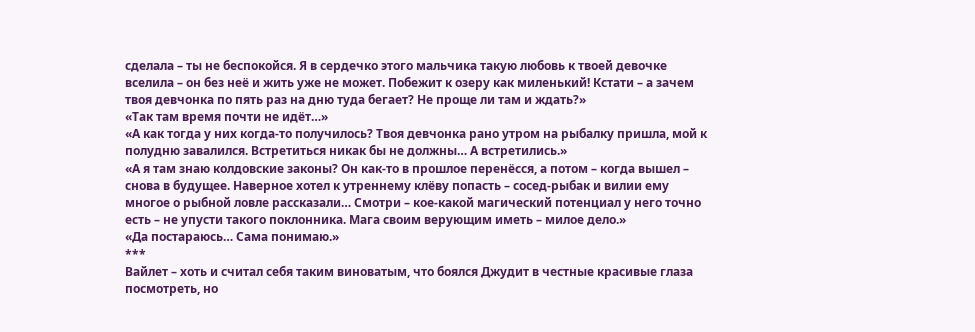сделала – ты не беспокойся. Я в сердечко этого мальчика такую любовь к твоей девочке вселила – он без неё и жить уже не может. Побежит к озеру как миленький! Кстати – а зачем твоя девчонка по пять раз на дню туда бегает? Не проще ли там и ждать?»
«Так там время почти не идёт…»
«А как тогда у них когда-то получилось? Твоя девчонка рано утром на рыбалку пришла, мой к полудню завалился. Встретиться никак бы не должны… А встретились.»
«А я там знаю колдовские законы? Он как-то в прошлое перенёсся, а потом – когда вышел – снова в будущее. Наверное хотел к утреннему клёву попасть – сосед-рыбак и вилии ему многое о рыбной ловле рассказали… Смотри – кое-какой магический потенциал у него точно есть – не упусти такого поклонника. Мага своим верующим иметь – милое дело.»
«Да постараюсь… Сама понимаю.»
***
Вайлет – хоть и считал себя таким виноватым, что боялся Джудит в честные красивые глаза посмотреть, но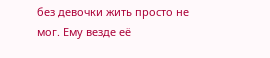без девочки жить просто не мог. Ему везде её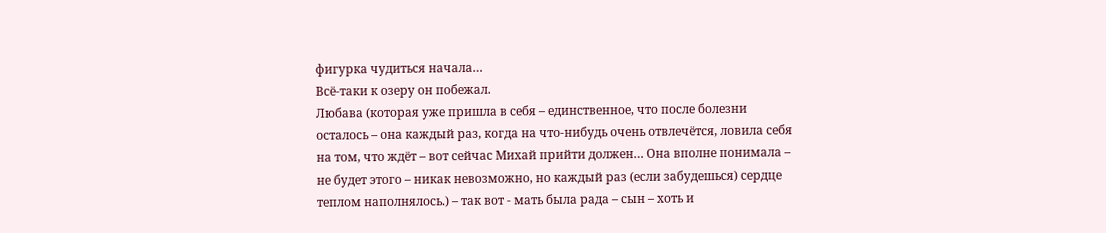фигурка чудиться начала…
Всё-таки к озеру он побежал.
Любава (которая уже пришла в себя – единственное, что после болезни осталось – она каждый раз, когда на что-нибудь очень отвлечётся, ловила себя на том, что ждёт – вот сейчас Михай прийти должен… Она вполне понимала – не будет этого – никак невозможно, но каждый раз (если забудешься) сердце теплом наполнялось.) – так вот - мать была рада – сын – хоть и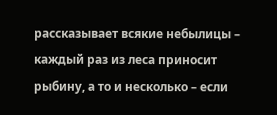рассказывает всякие небылицы – каждый раз из леса приносит рыбину, а то и несколько – если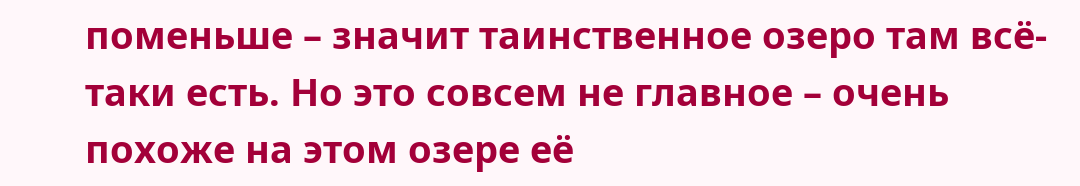поменьше – значит таинственное озеро там всё-таки есть. Но это совсем не главное – очень похоже на этом озере её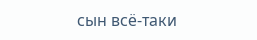сын всё-таки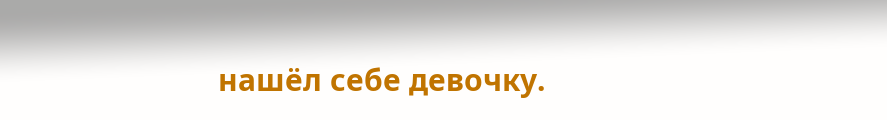нашёл себе девочку.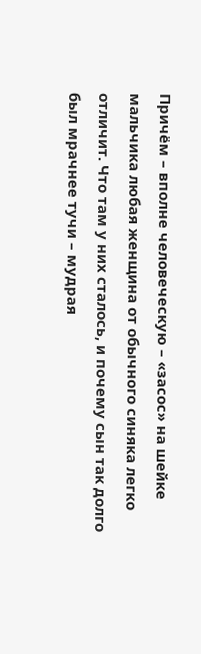Причём – вполне человеческую – «засос» на шейке мальчика любая женщина от обычного синяка легко отличит. Что там у них сталось, и почему сын так долго был мрачнее тучи – мудрая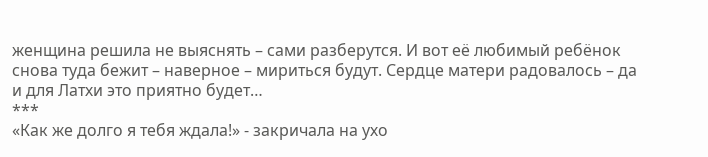женщина решила не выяснять – сами разберутся. И вот её любимый ребёнок снова туда бежит – наверное – мириться будут. Сердце матери радовалось – да и для Латхи это приятно будет…
***
«Как же долго я тебя ждала!» - закричала на ухо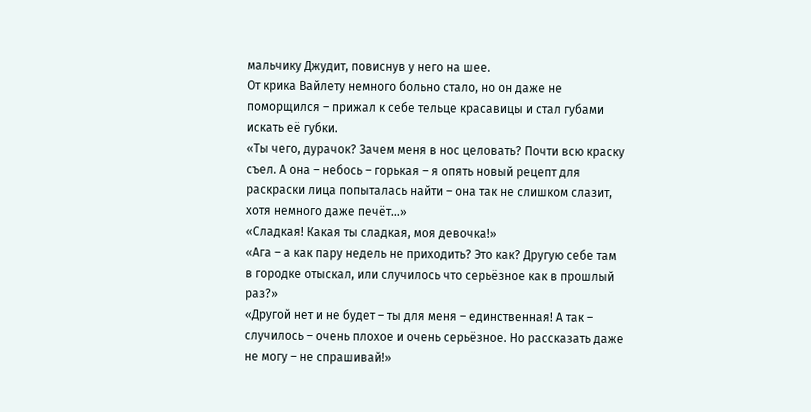мальчику Джудит, повиснув у него на шее.
От крика Вайлету немного больно стало, но он даже не поморщился – прижал к себе тельце красавицы и стал губами искать её губки.
«Ты чего, дурачок? Зачем меня в нос целовать? Почти всю краску съел. А она – небось – горькая – я опять новый рецепт для раскраски лица попыталась найти – она так не слишком слазит, хотя немного даже печёт…»
«Сладкая! Какая ты сладкая, моя девочка!»
«Ага – а как пару недель не приходить? Это как? Другую себе там в городке отыскал, или случилось что серьёзное как в прошлый раз?»
«Другой нет и не будет – ты для меня – единственная! А так – случилось – очень плохое и очень серьёзное. Но рассказать даже не могу – не спрашивай!»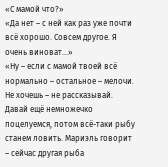«С мамой что?»
«Да нет – с ней как раз уже почти всё хорошо. Совсем другое. Я очень виноват…»
«Ну – если с мамой твоей всё нормально – остальное – мелочи. Не хочешь – не рассказывай. Давай ещё немножечко поцелуемся, потом всё-таки рыбу станем ловить. Мариэль говорит – сейчас другая рыба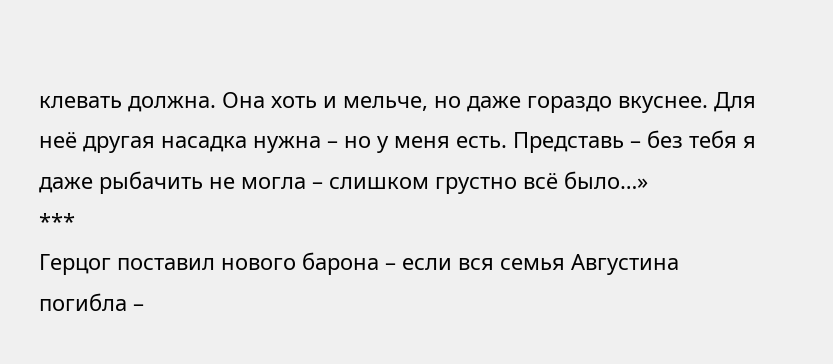клевать должна. Она хоть и мельче, но даже гораздо вкуснее. Для неё другая насадка нужна – но у меня есть. Представь – без тебя я даже рыбачить не могла – слишком грустно всё было…»
***
Герцог поставил нового барона – если вся семья Августина погибла –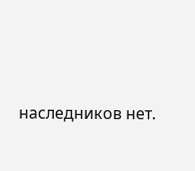наследников нет.